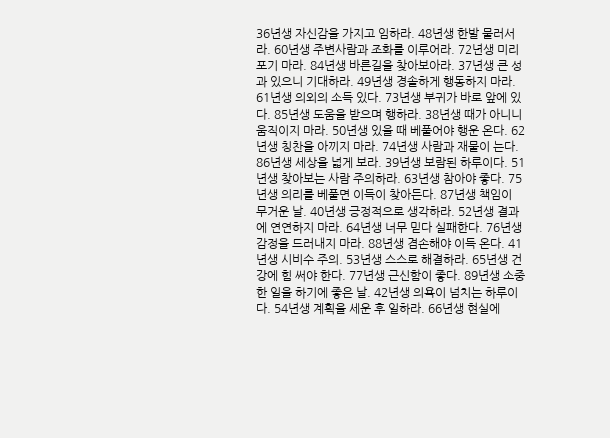36년생 자신감을 가지고 임하라. 48년생 한발 물러서라. 60년생 주변사람과 조화를 이루어라. 72년생 미리 포기 마라. 84년생 바른길을 찾아보아라. 37년생 큰 성과 있으니 기대하라. 49년생 경솔하게 행동하지 마라. 61년생 의외의 소득 있다. 73년생 부귀가 바로 앞에 있다. 85년생 도움을 받으며 행하라. 38년생 때가 아니니 움직이지 마라. 50년생 있을 때 베풀어야 행운 온다. 62년생 칭찬을 아끼지 마라. 74년생 사람과 재물이 는다. 86년생 세상을 넓게 보라. 39년생 보람된 하루이다. 51년생 찾아보는 사람 주의하라. 63년생 참아야 좋다. 75년생 의리를 베풀면 이득이 찾아든다. 87년생 책임이 무거운 날. 40년생 긍정적으로 생각하라. 52년생 결과에 연연하지 마라. 64년생 너무 믿다 실패한다. 76년생 감정을 드러내지 마라. 88년생 겸손해야 이득 온다. 41년생 시비수 주의. 53년생 스스로 해결하라. 65년생 건강에 힘 써야 한다. 77년생 근신함이 좋다. 89년생 소중한 일을 하기에 좋은 날. 42년생 의욕이 넘치는 하루이다. 54년생 계획을 세운 후 일하라. 66년생 현실에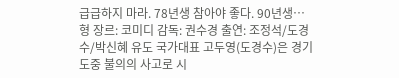급급하지 마라. 78년생 참아야 좋다. 90년생…
형 장르: 코미디 감독: 권수경 출연: 조정석/도경수/박신혜 유도 국가대표 고두영(도경수)은 경기 도중 불의의 사고로 시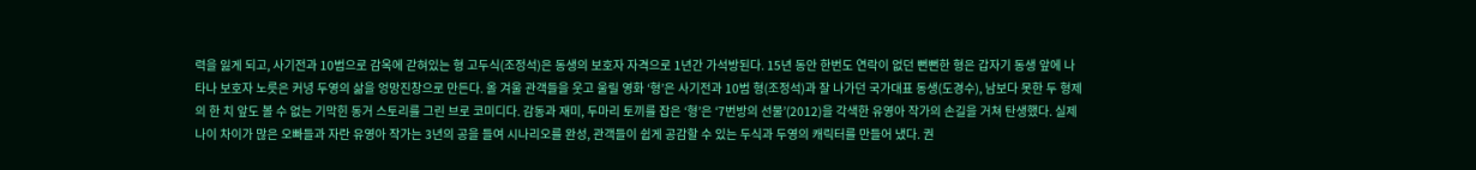력을 잃게 되고, 사기전과 10범으로 감옥에 갇혀있는 형 고두식(조정석)은 동생의 보호자 자격으로 1년간 가석방된다. 15년 동안 한번도 연락이 없던 뻔뻔한 형은 갑자기 동생 앞에 나타나 보호자 노릇은 커녕 두영의 삶을 엉망진창으로 만든다. 올 겨울 관객들을 웃고 울릴 영화 ‘형’은 사기전과 10범 형(조정석)과 잘 나가던 국가대표 동생(도경수), 남보다 못한 두 형제의 한 치 앞도 볼 수 없는 기막힌 동거 스토리를 그린 브로 코미디다. 감동과 재미, 두마리 토끼를 잡은 ‘형’은 ‘7번방의 선물’(2012)을 각색한 유영아 작가의 손길을 거쳐 탄생했다. 실제 나이 차이가 많은 오빠들과 자란 유영아 작가는 3년의 공을 들여 시나리오를 완성, 관객들이 쉽게 공감할 수 있는 두식과 두영의 캐릭터를 만들어 냈다. 권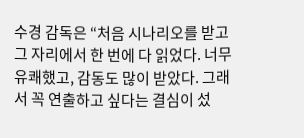수경 감독은 “처음 시나리오를 받고 그 자리에서 한 번에 다 읽었다. 너무 유쾌했고, 감동도 많이 받았다. 그래서 꼭 연출하고 싶다는 결심이 섰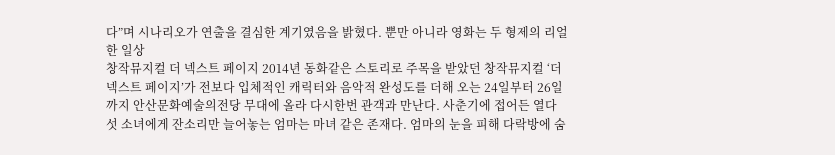다”며 시나리오가 연출을 결심한 계기였음을 밝혔다. 뿐만 아니라 영화는 두 형제의 리얼한 일상
창작뮤지컬 더 넥스트 페이지 2014년 동화같은 스토리로 주목을 받았던 창작뮤지컬 ‘더 넥스트 페이지’가 전보다 입체적인 캐릭터와 음악적 완성도를 더해 오는 24일부터 26일까지 안산문화예술의전당 무대에 올라 다시한번 관객과 만난다. 사춘기에 접어든 열다섯 소녀에게 잔소리만 늘어놓는 엄마는 마녀 같은 존재다. 엄마의 눈을 피해 다락방에 숨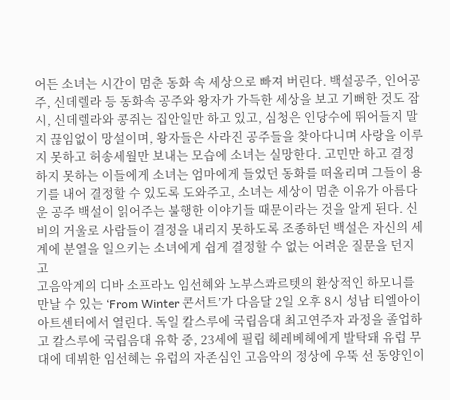어든 소녀는 시간이 멈춘 동화 속 세상으로 빠져 버린다. 백설공주, 인어공주, 신데렐라 등 동화속 공주와 왕자가 가득한 세상을 보고 기뻐한 것도 잠시, 신데렐라와 콩쥐는 집안일만 하고 있고, 심청은 인당수에 뛰어들지 말지 끊임없이 망설이며, 왕자들은 사라진 공주들을 찾아다니며 사랑을 이루지 못하고 허송세월만 보내는 모습에 소녀는 실망한다. 고민만 하고 결정하지 못하는 이들에게 소녀는 엄마에게 들었던 동화를 떠올리며 그들이 용기를 내어 결정할 수 있도록 도와주고, 소녀는 세상이 멈춘 이유가 아름다운 공주 백설이 읽어주는 불행한 이야기들 때문이라는 것을 알게 된다. 신비의 거울로 사람들이 결정을 내리지 못하도록 조종하던 백설은 자신의 세계에 분열을 일으키는 소녀에게 쉽게 결정할 수 없는 어려운 질문을 던지고
고음악계의 디바 소프라노 임선혜와 노부스콰르텟의 환상적인 하모니를 만날 수 있는 ‘From Winter 콘서트’가 다음달 2일 오후 8시 성남 티엘아이아트센터에서 열린다. 독일 칼스루에 국립음대 최고연주자 과정을 졸업하고 칼스루에 국립음대 유학 중, 23세에 필립 헤레베헤에게 발탁돼 유럽 무대에 데뷔한 임선혜는 유럽의 자존심인 고음악의 정상에 우뚝 선 동양인이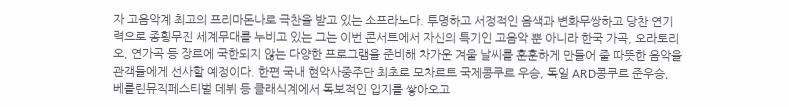자 고음악계 최고의 프리마돈나로 극찬을 받고 있는 소프라노다. 투명하고 서정적인 음색과 변화무쌍하고 당찬 연기력으로 종횡무진 세계무대를 누비고 있는 그는 이번 콘서트에서 자신의 특기인 고음악 뿐 아니라 한국 가곡, 오라토리오, 연가곡 등 장르에 국한되지 않는 다양한 프로그램을 준비해 차가운 겨울 날씨를 훈훈하게 만들어 줄 따뜻한 음악을 관객들에게 선사할 예정이다. 한편 국내 현악사중주단 최초로 모차르트 국제콩쿠르 우승, 독일 ARD콩쿠르 준우승, 베를린뮤직페스티벌 데뷔 등 클래식계에서 독보적인 입지를 쌓아오고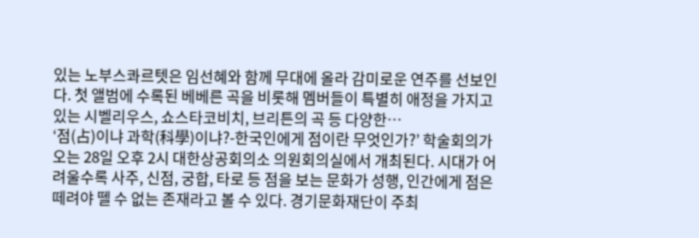있는 노부스콰르텟은 임선혜와 함께 무대에 올라 감미로운 연주를 선보인다. 첫 앨범에 수록된 베베른 곡을 비롯해 멤버들이 특별히 애정을 가지고 있는 시벨리우스, 쇼스타코비치, 브리튼의 곡 등 다양한…
‘점(占)이냐 과학(科學)이냐?-한국인에게 점이란 무엇인가?’ 학술회의가 오는 28일 오후 2시 대한상공회의소 의원회의실에서 개최된다. 시대가 어려울수록 사주, 신점, 궁합, 타로 등 점을 보는 문화가 성행, 인간에게 점은 떼려야 뗄 수 없는 존재라고 볼 수 있다. 경기문화재단이 주최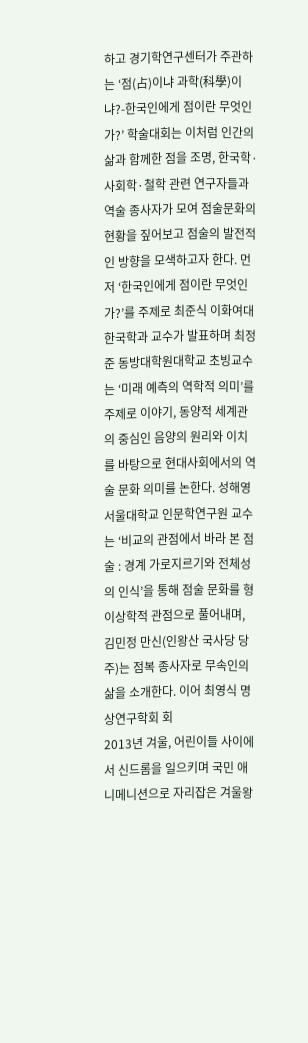하고 경기학연구센터가 주관하는 ‘점(占)이냐 과학(科學)이냐?-한국인에게 점이란 무엇인가?’ 학술대회는 이처럼 인간의 삶과 함께한 점을 조명, 한국학·사회학·철학 관련 연구자들과 역술 종사자가 모여 점술문화의 현황을 짚어보고 점술의 발전적인 방향을 모색하고자 한다. 먼저 ‘한국인에게 점이란 무엇인가?’를 주제로 최준식 이화여대 한국학과 교수가 발표하며 최정준 동방대학원대학교 초빙교수는 ‘미래 예측의 역학적 의미’를 주제로 이야기, 동양적 세계관의 중심인 음양의 원리와 이치를 바탕으로 현대사회에서의 역술 문화 의미를 논한다. 성해영 서울대학교 인문학연구원 교수는 ‘비교의 관점에서 바라 본 점술 : 경계 가로지르기와 전체성의 인식’을 통해 점술 문화를 형이상학적 관점으로 풀어내며, 김민정 만신(인왕산 국사당 당주)는 점복 종사자로 무속인의 삶을 소개한다. 이어 최영식 명상연구학회 회
2013년 겨울, 어린이들 사이에서 신드롬을 일으키며 국민 애니메니션으로 자리잡은 겨울왕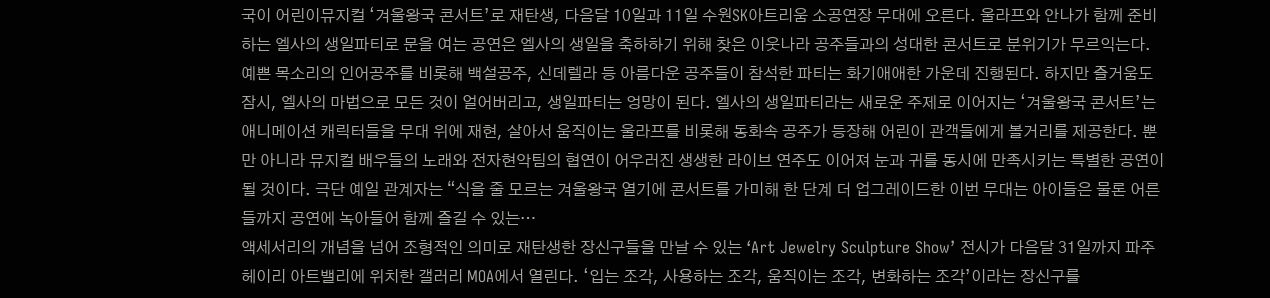국이 어린이뮤지컬 ‘겨울왕국 콘서트’로 재탄생, 다음달 10일과 11일 수원SK아트리움 소공연장 무대에 오른다. 울라프와 안나가 함께 준비하는 엘사의 생일파티로 문을 여는 공연은 엘사의 생일을 축하하기 위해 찾은 이웃나라 공주들과의 성대한 콘서트로 분위기가 무르익는다. 예쁜 목소리의 인어공주를 비롯해 백설공주, 신데렐라 등 아름다운 공주들이 참석한 파티는 화기애애한 가운데 진행된다. 하지만 즐거움도 잠시, 엘사의 마법으로 모든 것이 얼어버리고, 생일파티는 엉망이 된다. 엘사의 생일파티라는 새로운 주제로 이어지는 ‘겨울왕국 콘서트’는 애니메이션 캐릭터들을 무대 위에 재현, 살아서 움직이는 울라프를 비롯해 동화속 공주가 등장해 어린이 관객들에게 볼거리를 제공한다. 뿐만 아니라 뮤지컬 배우들의 노래와 전자현악팀의 협연이 어우러진 생생한 라이브 연주도 이어져 눈과 귀를 동시에 만족시키는 특별한 공연이 될 것이다. 극단 예일 관계자는 “식을 줄 모르는 겨울왕국 열기에 콘서트를 가미해 한 단계 더 업그레이드한 이번 무대는 아이들은 물론 어른들까지 공연에 녹아들어 함께 즐길 수 있는…
액세서리의 개념을 넘어 조형적인 의미로 재탄생한 장신구들을 만날 수 있는 ‘Art Jewelry Sculpture Show’ 전시가 다음달 31일까지 파주 헤이리 아트밸리에 위치한 갤러리 MOA에서 열린다. ‘입는 조각, 사용하는 조각, 움직이는 조각, 변화하는 조각’이라는 장신구를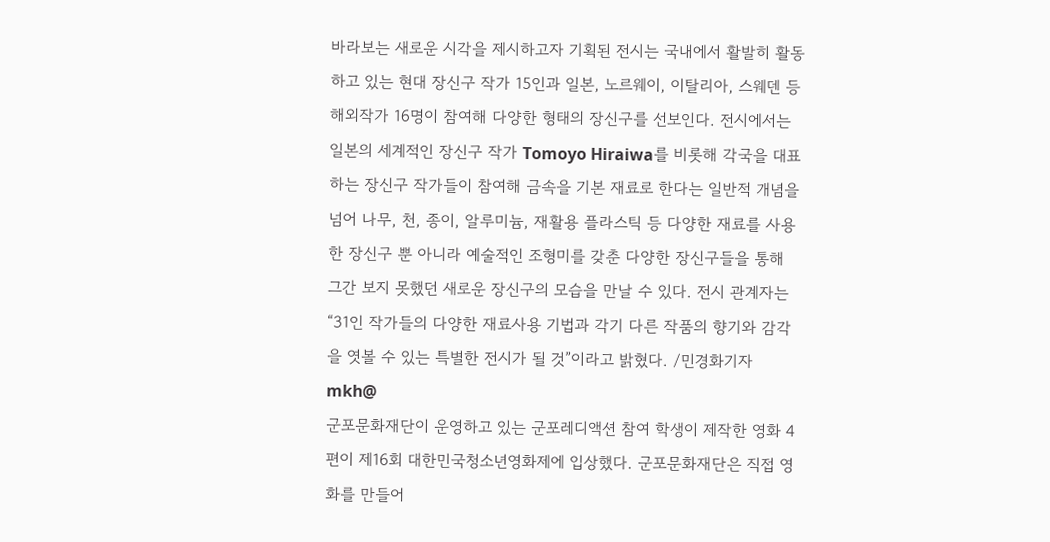바라보는 새로운 시각을 제시하고자 기획된 전시는 국내에서 활발히 활동하고 있는 현대 장신구 작가 15인과 일본, 노르웨이, 이탈리아, 스웨덴 등 해외작가 16명이 참여해 다양한 형태의 장신구를 선보인다. 전시에서는 일본의 세계적인 장신구 작가 Tomoyo Hiraiwa를 비롯해 각국을 대표하는 장신구 작가들이 참여해 금속을 기본 재료로 한다는 일반적 개념을 넘어 나무, 천, 종이, 알루미늄, 재활용 플라스틱 등 다양한 재료를 사용한 장신구 뿐 아니라 예술적인 조형미를 갖춘 다양한 장신구들을 통해 그간 보지 못했던 새로운 장신구의 모습을 만날 수 있다. 전시 관계자는 “31인 작가들의 다양한 재료사용 기법과 각기 다른 작품의 향기와 감각을 엿볼 수 있는 특별한 전시가 될 것”이라고 밝혔다. /민경화기자 mkh@
군포문화재단이 운영하고 있는 군포레디액션 참여 학생이 제작한 영화 4편이 제16회 대한민국청소년영화제에 입상했다. 군포문화재단은 직접 영화를 만들어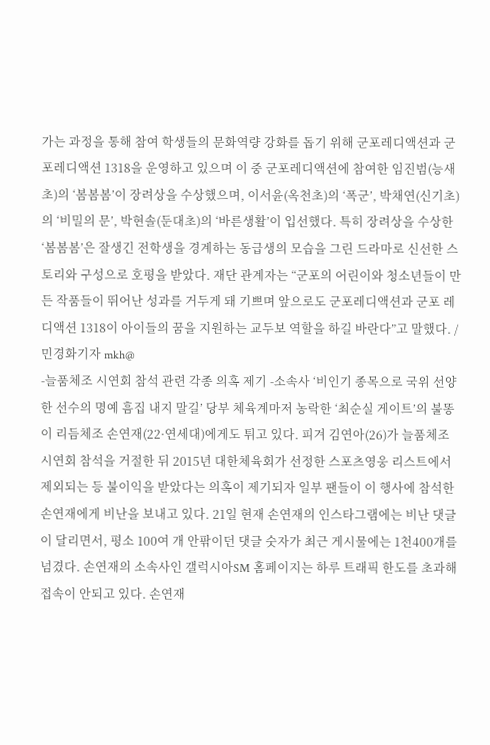가는 과정을 통해 참여 학생들의 문화역량 강화를 돕기 위해 군포레디액션과 군포레디액션 1318을 운영하고 있으며 이 중 군포레디액션에 참여한 임진범(능새초)의 ‘봄봄봄’이 장려상을 수상했으며, 이서윤(옥천초)의 ‘폭군’, 박채연(신기초)의 ‘비밀의 문’, 박현솔(둔대초)의 ‘바른생활’이 입선했다. 특히 장려상을 수상한 ‘봄봄봄’은 잘생긴 전학생을 경계하는 동급생의 모습을 그린 드라마로 신선한 스토리와 구성으로 호평을 받았다. 재단 관계자는 “군포의 어린이와 청소년들이 만든 작품들이 뛰어난 성과를 거두게 돼 기쁘며 앞으로도 군포레디액션과 군포 레디액션 1318이 아이들의 꿈을 지원하는 교두보 역할을 하길 바란다”고 말했다. /민경화기자 mkh@
-늘품체조 시연회 참석 관련 각종 의혹 제기 -소속사 ‘비인기 종목으로 국위 선양한 선수의 명예 흠집 내지 말길’ 당부 체육계마저 농락한 ‘최순실 게이트’의 불똥이 리듬체조 손연재(22·연세대)에게도 튀고 있다. 피겨 김연아(26)가 늘품체조 시연회 참석을 거절한 뒤 2015년 대한체육회가 선정한 스포츠영웅 리스트에서 제외되는 등 불이익을 받았다는 의혹이 제기되자 일부 팬들이 이 행사에 참석한 손연재에게 비난을 보내고 있다. 21일 현재 손연재의 인스타그램에는 비난 댓글이 달리면서, 평소 100여 개 안팎이던 댓글 숫자가 최근 게시물에는 1천400개를 넘겼다. 손연재의 소속사인 갤럭시아SM 홈페이지는 하루 트래픽 한도를 초과해 접속이 안되고 있다. 손연재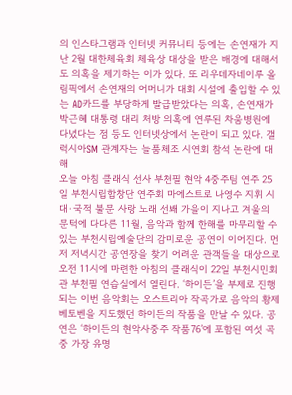의 인스타그램과 인터넷 커뮤니티 등에는 손연재가 지난 2월 대한체육회 체육상 대상을 받은 배경에 대해서도 의혹을 제기하는 이가 있다. 또 리우데자네이루 올림픽에서 손연재의 어머니가 대회 시설에 출입할 수 있는 AD카드를 부당하게 발급받았다는 의혹, 손연재가 박근혜 대통령 대리 처방 의혹에 연루된 차움병원에 다녔다는 점 등도 인터넷상에서 논란이 되고 있다. 갤럭시아SM 관계자는 늘품체조 시연회 참석 논란에 대해
오늘 아침 클래식 선사 부천필 현악 4중주팀 연주 25일 부천시립합창단 연주회 마에스트로 나영수 지휘 시대·국적 불문 사랑 노래 선봬 가을이 지나고 겨울의 문턱에 다다른 11월, 음악과 함께 한해를 마무리할 수 있는 부천시립예술단의 감미로운 공연이 이어진다. 먼저 저녁시간 공연장을 찾기 어려운 관객들을 대상으로 오전 11시에 마련한 아침의 클래식이 22일 부천시민회관 부천필 연습실에서 열린다. ‘하이든’을 부제로 진행되는 이번 음악회는 오스트리아 작곡가로 음악의 황제 베토벤을 지도했던 하이든의 작품을 만날 수 있다. 공연은 ‘하이든의 현악사중주 작품76’에 포함된 여섯 곡 중 가장 유명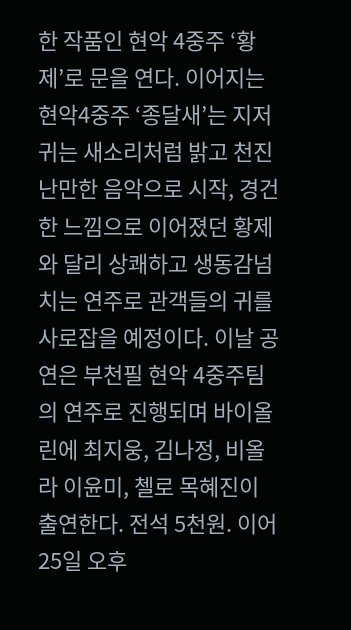한 작품인 현악 4중주 ‘황제’로 문을 연다. 이어지는 현악4중주 ‘종달새’는 지저귀는 새소리처럼 밝고 천진난만한 음악으로 시작, 경건한 느낌으로 이어졌던 황제와 달리 상쾌하고 생동감넘치는 연주로 관객들의 귀를 사로잡을 예정이다. 이날 공연은 부천필 현악 4중주팀의 연주로 진행되며 바이올린에 최지웅, 김나정, 비올라 이윤미, 첼로 목혜진이 출연한다. 전석 5천원. 이어 25일 오후